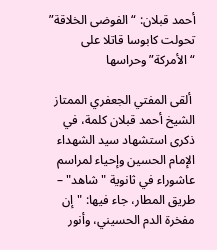أحمد قبلان: “الفوضى الخلاقة” تحولت كابوسا قاتلا على “الأمركة” وحراسها

 ألقى المفتي الجعفري الممتاز الشيخ أحمد قبلان كلمة، في ذكرى استشهاد سيد الشهداء الإمام الحسين وإحياء لمراسم عاشوراء في ثانوية "شاهد" – طريق المطار، جاء فيها: "إن مفخرة الدم الحسيني، وأنور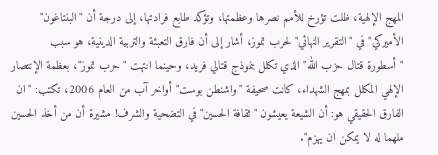المهج الإلهية، ظلت تؤرخ للأمم نصرها وعظمتها، وتؤكد طابع فرادتها، إلى درجة أن "البنتاغون" الأميركي" في "التقرير النهائي" لحرب تموز، أشار إلى أن فارق التعبئة والتربية الدينية، هو سبب "أسطورة قتال حزب الله" الذي تكلل بنموذج قتالي فريد، وحينما انتهت "حرب تموز"، بعظمة الإنتصار الإلهي المكلل بمهج الشهداء، كانت صحيفة "واشنطن بوست" أواخر آب من العام 2006، تكتب: "ان الفارق الحقيقي هو: أن الشيعة يعيشون "ثقافة الحسين" في التضحية والشرف! مشيرة أن من أخذ الحسين ملهما له لا يمكن ان يهزم".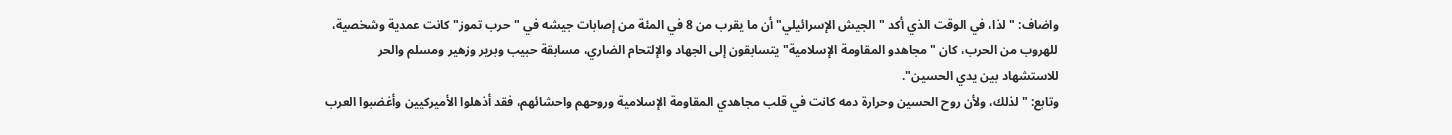واضاف: "لذا، في الوقت الذي أكد "الجيش الإسرائيلي" أن ما يقرب من 8 في المئة من إصابات جيشه في "حرب تموز" كانت عمدية وشخصية، للهروب من الحرب، كان "مجاهدو المقاومة الإسلامية" يتسابقون إلى الجهاد والإلتحام الضاري، مسابقة حبيب وبرير وزهير ومسلم والحر للاستشهاد بين يدي الحسين".
وتابع: "لذلك، ولأن روح الحسين وحرارة دمه كانت في قلب مجاهدي المقاومة الإسلامية وروحهم واحشائهم، فقد أذهلوا الأميركيين وأغضبوا العرب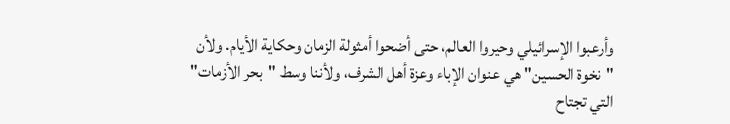وأرعبوا الإسرائيلي وحيروا العالم، حتى أضحوا أمثولة الزمان وحكاية الأيام. ولأن "نخوة الحسين" هي عنوان الإباء وعزة أهل الشرف، ولأننا وسط "بحر الأزمات" التي تجتاح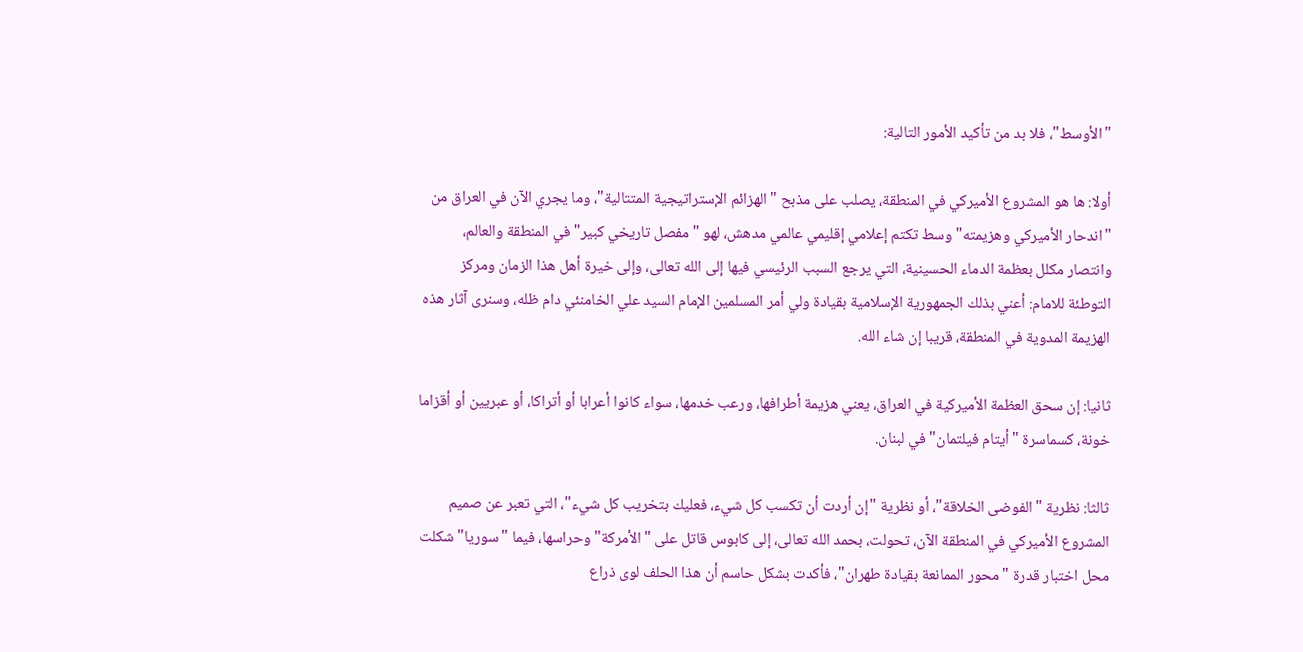"الأوسط"، فلا بد من تأكيد الأمور التالية:

أولا: ها هو المشروع الأميركي في المنطقة، يصلب على مذبح "الهزائم الإستراتيجية المتتالية"، وما يجري الآن في العراق من "اندحار الأميركي وهزيمته" وسط تكتم إعلامي إقليمي عالمي مدهش، لهو "مفصل تاريخي كبير" في المنطقة والعالم، وانتصار مكلل بعظمة الدماء الحسينية، التي يرجع السبب الرئيسي فيها إلى الله تعالى، وإلى خيرة أهل هذا الزمان ومركز التوطئة للامام: أعني بذلك الجمهورية الإسلامية بقيادة ولي أمر المسلمين الإمام السيد علي الخامنئي دام ظله، وسنرى آثار هذه الهزيمة المدوية في المنطقة، قريبا إن شاء الله.

ثانيا: إن سحق العظمة الأميركية في العراق، يعني هزيمة أطرافها، ورعب خدمها، سواء كانوا أعرابا أو أتراكا، أو عبريين أو أقزاما خونة، كسماسرة "أيتام فيلتمان" في لبنان.

ثالثا: نظرية "الفوضى الخلاقة"، أو نظرية "إن أردت أن تكسب كل شيء، فعليك بتخريب كل شيء"، التي تعبر عن صميم المشروع الأميركي في المنطقة الآن، تحولت، بحمد الله تعالى، إلى كابوس قاتل على "الأمركة" وحراسها، فيما "سوريا" شكلت محل اختبار قدرة "محور الممانعة بقيادة طهران"، فأكدت بشكل حاسم أن هذا الحلف لوى ذراع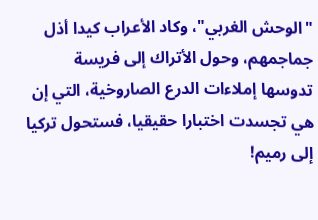"الوحش الغربي"، وكاد الأعراب كيدا أذل جماجمهم، وحول الأتراك إلى فريسة تدوسها إملاءات الدرع الصاروخية، التي إن هي تجسدت اختبارا حقيقيا، فستحول تركيا إلى رميم!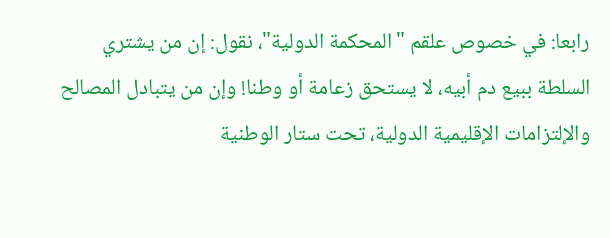رابعا: في خصوص علقم "المحكمة الدولية"، نقول: إن من يشتري السلطة ببيع دم أبيه، لا يستحق زعامة أو وطنا! وإن من يتبادل المصالح والإلتزامات الإقليمية الدولية، تحت ستار الوطنية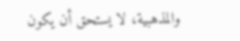والمذهبية، لا يستحق أن يكون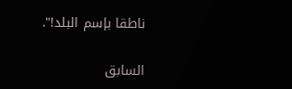ناطقا بإسم البلد!".

السابق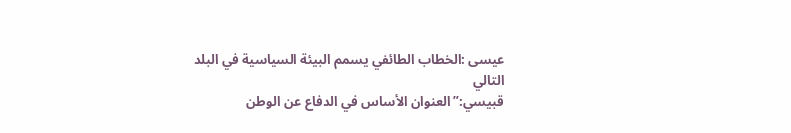عيسى :الخطاب الطائفي يسمم البيئة السياسية في البلد
التالي
قبيسي:”العنوان الأساس في الدفاع عن الوطن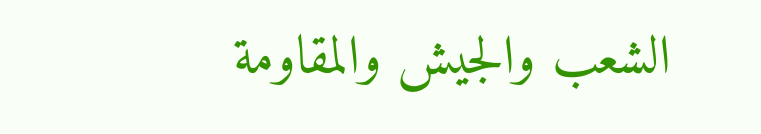الشعب والجيش والمقاومة